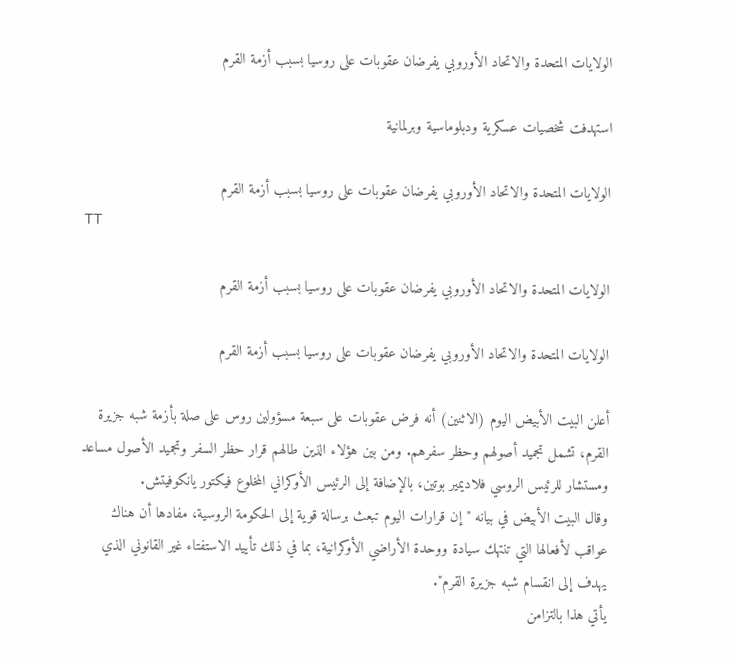الولايات المتحدة والاتحاد الأوروبي يفرضان عقوبات على روسيا بسبب أزمة القرم

استهدفت شخصيات عسكرية ودبلوماسية وبرلمانية

الولايات المتحدة والاتحاد الأوروبي يفرضان عقوبات على روسيا بسبب أزمة القرم
TT

الولايات المتحدة والاتحاد الأوروبي يفرضان عقوبات على روسيا بسبب أزمة القرم

الولايات المتحدة والاتحاد الأوروبي يفرضان عقوبات على روسيا بسبب أزمة القرم

أعلن البيت الأبيض اليوم (الاثنين) أنه فرض عقوبات على سبعة مسؤولين روس على صلة بأزمة شبه جزيرة القرم، تشمل تجميد أصولهم وحظر سفرهم. ومن بين هؤلاء الذين طالهم قرار حظر السفر وتجميد الأصول مساعد ومستشار للرئيس الروسي فلاديمير بوتين، بالإضافة إلى الرئيس الأوكراني المخلوع فيكتور يانكوفيتش.
وقال البيت الأبيض في بيانه "إن قرارات اليوم تبعث برسالة قوية إلى الحكومة الروسية، مفادها أن هناك عواقب لأفعالها التي تنتهك سيادة ووحدة الأراضي الأوكرانية، بما في ذلك تأييد الاستفتاء غير القانوني الذي يهدف إلى انقسام شبه جزيرة القرم".
يأتي هذا بالتزامن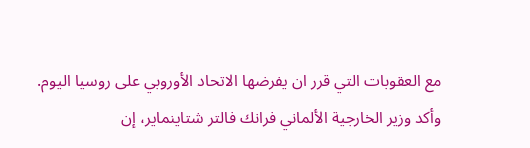مع العقوبات التي قرر ان يفرضها الاتحاد الأوروبي على روسيا اليوم.
وأكد وزير الخارجية الألماني فرانك فالتر شتاينماير، إن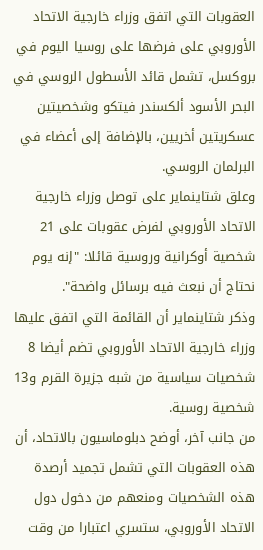العقوبات التي اتفق وزراء خارجية الاتحاد الأوروبي على فرضها على روسيا اليوم في بروكسل، تشمل قائد الأسطول الروسي في البحر الأسود ألكسندر فيتكو وشخصيتين عسكريتين أخريين، بالإضافة إلى أعضاء في البرلمان الروسي.
وعلق شتاينماير على توصل وزراء خارجية الاتحاد الأوروبي لفرض عقوبات على 21 شخصية أوكرانية وروسية قائلا: "إنه يوم نحتاج أن نبعث فيه برسائل واضحة".
وذكر شتاينماير أن القائمة التي اتفق عليها وزراء خارجية الاتحاد الأوروبي تضم أيضا 8 شخصيات سياسية من شبه جزيرة القرم و13 شخصية روسية.
من جانب آخر، أوضح دبلوماسيون بالاتحاد، أن هذه العقوبات التي تشمل تجميد أرصدة هذه الشخصيات ومنعهم من دخول دول الاتحاد الأوروبي، ستسري اعتبارا من وقت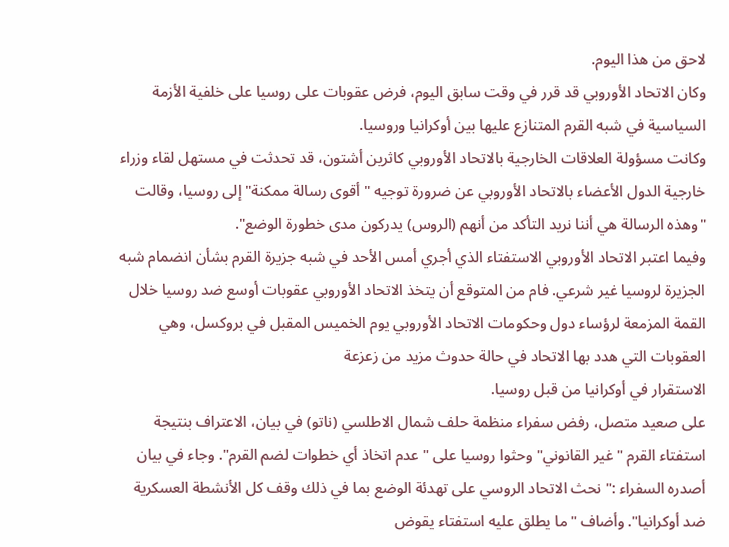لاحق من هذا اليوم.
وكان الاتحاد الأوروبي قد قرر في وقت سابق اليوم، فرض عقوبات على روسيا على خلفية الأزمة السياسية في شبه القرم المتنازع عليها بين أوكرانيا وروسيا.
وكانت مسؤولة العلاقات الخارجية بالاتحاد الأوروبي كاثرين أشتون، قد تحدثت في مستهل لقاء وزراء خارجية الدول الأعضاء بالاتحاد الأوروبي عن ضرورة توجيه "أقوى رسالة ممكنة" إلى روسيا، وقالت "وهذه الرسالة هي أننا نريد التأكد من أنهم (الروس) يدركون مدى خطورة الوضع".
وفيما اعتبر الاتحاد الأوروبي الاستفتاء الذي أجري أمس الأحد في شبه جزيرة القرم بشأن انضمام شبه الجزيرة لروسيا غير شرعي. فام من المتوقع أن يتخذ الاتحاد الأوروبي عقوبات أوسع ضد روسيا خلال القمة المزمعة لرؤساء دول وحكومات الاتحاد الأوروبي يوم الخميس المقبل في بروكسل، وهي العقوبات التي هدد بها الاتحاد في حالة حدوث مزيد من زعزعة
الاستقرار في أوكرانيا من قبل روسيا.
على صعيد متصل، رفض سفراء منظمة حلف شمال الاطلسي (ناتو) في بيان، الاعتراف بنتيجة استفتاء القرم " غير القانوني" وحثوا روسيا على "عدم اتخاذ أي خطوات لضم القرم". وجاء في بيان أصدره السفراء :" نحث الاتحاد الروسي على تهدئة الوضع بما في ذلك وقف كل الأنشطة العسكرية ضد أوكرانيا". وأضاف "ما يطلق عليه استفتاء يقوض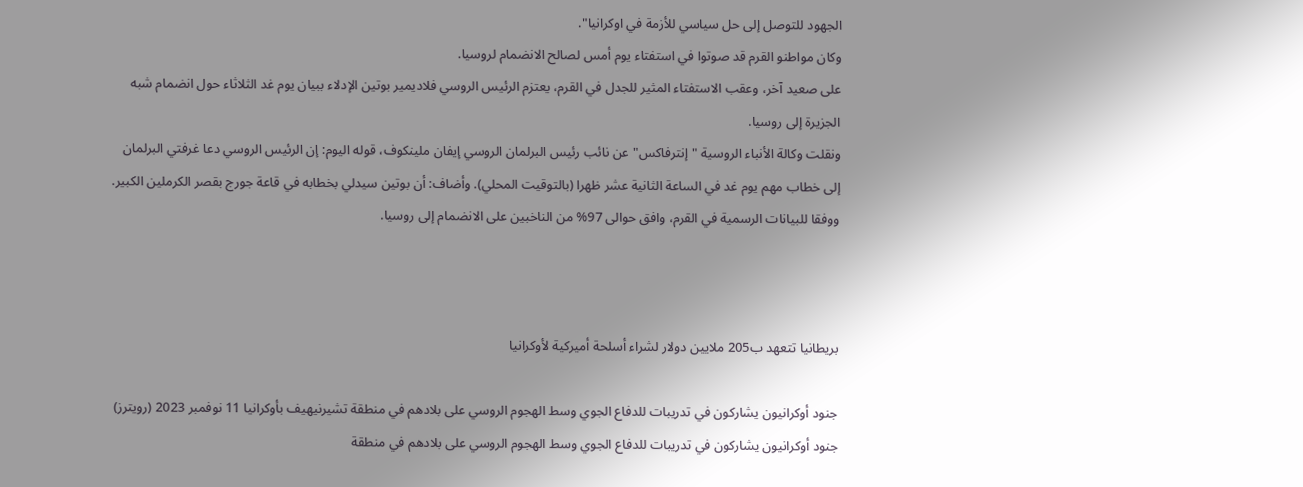الجهود للتوصل إلى حل سياسي للأزمة في اوكرانيا".
وكان مواطنو القرم قد صوتوا في استفتاء يوم أمس لصالح الانضمام لروسيا.
على صعيد آخر، وعقب الاستفتاء المثير للجدل في القرم، يعتزم الرئيس الروسي فلاديمير بوتين الإدلاء ببيان يوم غد الثلاثاء حول انضمام شبه الجزيرة إلى روسيا.
ونقلت وكالة الأنباء الروسية "إنترفاكس" عن نائب رئيس البرلمان الروسي إيفان ملينكوف، قوله اليوم: إن الرئيس الروسي دعا غرفتي البرلمان إلى خطاب مهم يوم غد في الساعة الثانية عشر ظهرا (بالتوقيت المحلي). وأضاف: أن بوتين سيدلي بخطابه في قاعة جورج بقصر الكرملين الكبير.
ووفقا للبيانات الرسمية في القرم، وافق حوالى 97% من الناخبين على الانضمام إلى روسيا.



بريطانيا تتعهد ب205 ملايين دولار لشراء أسلحة أميركية لأوكرانيا

جنود أوكرانيون يشاركون في تدريبات للدفاع الجوي وسط الهجوم الروسي على بلادهم في منطقة تشيرنيهيف بأوكرانيا 11 نوفمبر 2023 (رويترز)
جنود أوكرانيون يشاركون في تدريبات للدفاع الجوي وسط الهجوم الروسي على بلادهم في منطقة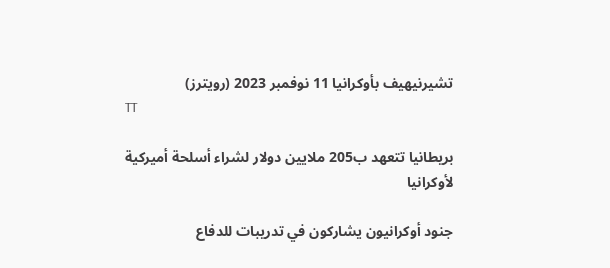تشيرنيهيف بأوكرانيا 11 نوفمبر 2023 (رويترز)
TT

بريطانيا تتعهد ب205 ملايين دولار لشراء أسلحة أميركية لأوكرانيا

جنود أوكرانيون يشاركون في تدريبات للدفاع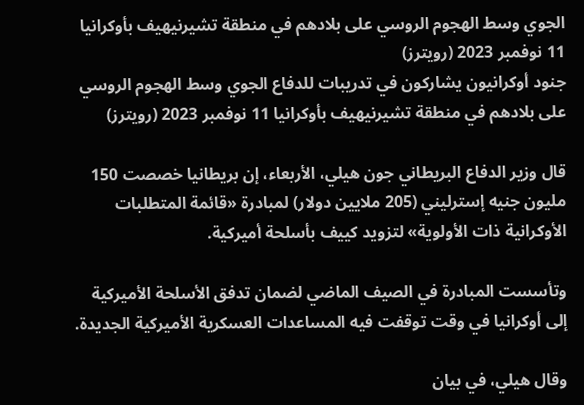الجوي وسط الهجوم الروسي على بلادهم في منطقة تشيرنيهيف بأوكرانيا 11 نوفمبر 2023 (رويترز)
جنود أوكرانيون يشاركون في تدريبات للدفاع الجوي وسط الهجوم الروسي على بلادهم في منطقة تشيرنيهيف بأوكرانيا 11 نوفمبر 2023 (رويترز)

قال وزير الدفاع البريطاني جون هيلي، الأربعاء، إن بريطانيا خصصت 150 مليون جنيه إسترليني (205 ملايين دولار) لمبادرة «قائمة المتطلبات الأوكرانية ذات الأولوية» لتزويد كييف بأسلحة أميركية.

وتأسست المبادرة في الصيف الماضي لضمان تدفق الأسلحة الأميركية إلى أوكرانيا في وقت توقفت فيه المساعدات العسكرية الأميركية الجديدة.

وقال هيلي، في بيان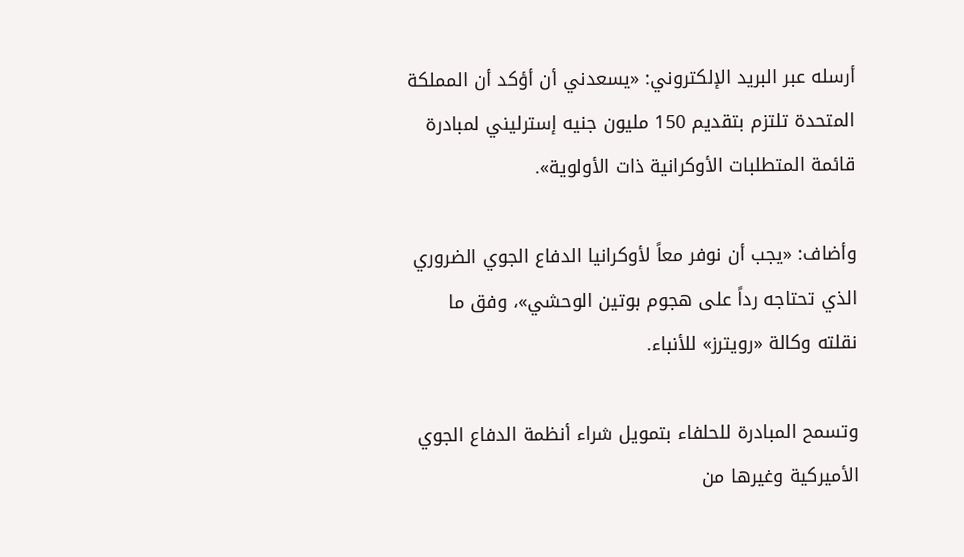أرسله عبر البريد الإلكتروني: «يسعدني أن أؤكد أن المملكة المتحدة تلتزم بتقديم 150 مليون جنيه إسترليني لمبادرة قائمة المتطلبات الأوكرانية ذات الأولوية».

وأضاف: «يجب أن نوفر معاً لأوكرانيا الدفاع الجوي الضروري الذي تحتاجه رداً على هجوم بوتين الوحشي»، وفق ما نقلته وكالة «رويترز» للأنباء.

وتسمح المبادرة للحلفاء بتمويل شراء أنظمة الدفاع الجوي الأميركية وغيرها من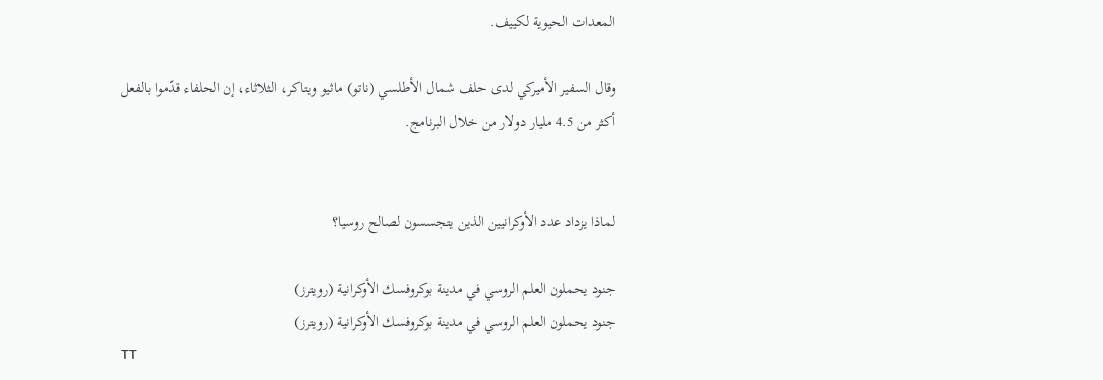المعدات الحيوية لكييف.

وقال السفير الأميركي لدى حلف شمال الأطلسي (ناتو) ماثيو ويتاكر، الثلاثاء، إن الحلفاء قدّموا بالفعل أكثر من 4.5 مليار دولار من خلال البرنامج.


لماذا يزداد عدد الأوكرانيين الذين يتجسسون لصالح روسيا؟

جنود يحملون العلم الروسي في مدينة بوكروفسك الأوكرانية (رويترز)
جنود يحملون العلم الروسي في مدينة بوكروفسك الأوكرانية (رويترز)
TT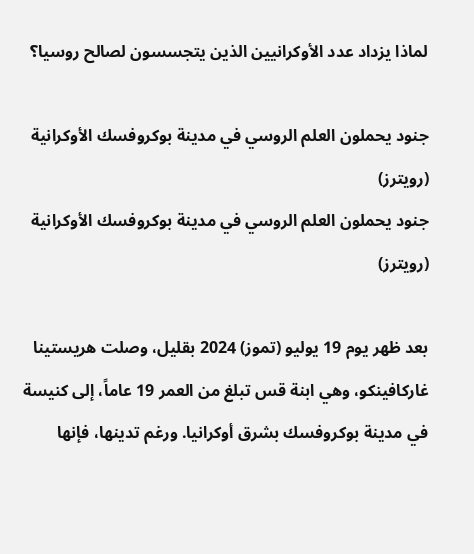لماذا يزداد عدد الأوكرانيين الذين يتجسسون لصالح روسيا؟

جنود يحملون العلم الروسي في مدينة بوكروفسك الأوكرانية (رويترز)
جنود يحملون العلم الروسي في مدينة بوكروفسك الأوكرانية (رويترز)

بعد ظهر يوم 19 يوليو (تموز) 2024 بقليل، وصلت هريستينا غاركافينكو، وهي ابنة قس تبلغ من العمر 19 عاماً، إلى كنيسة في مدينة بوكروفسك بشرق أوكرانيا. ورغم تدينها، فإنها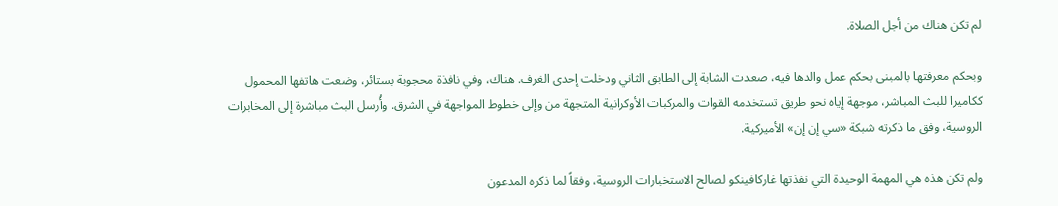لم تكن هناك من أجل الصلاة.

وبحكم معرفتها بالمبنى بحكم عمل والدها فيه، صعدت الشابة إلى الطابق الثاني ودخلت إحدى الغرف. هناك، وفي نافذة محجوبة بستائر، وضعت هاتفها المحمول ككاميرا للبث المباشر، موجهة إياه نحو طريق تستخدمه القوات والمركبات الأوكرانية المتجهة من وإلى خطوط المواجهة في الشرق. وأُرسل البث مباشرة إلى المخابرات الروسية، وفق ما ذكرته شبكة «سي إن إن» الأميركية.

ولم تكن هذه هي المهمة الوحيدة التي نفذتها غاركافينكو لصالح الاستخبارات الروسية، وفقاً لما ذكره المدعون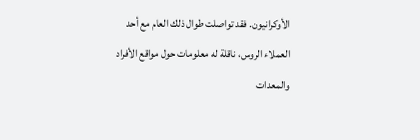الأوكرانيون. فقد تواصلت طوال ذلك العام مع أحد العملاء الروس، ناقلة له معلومات حول مواقع الأفراد والمعدات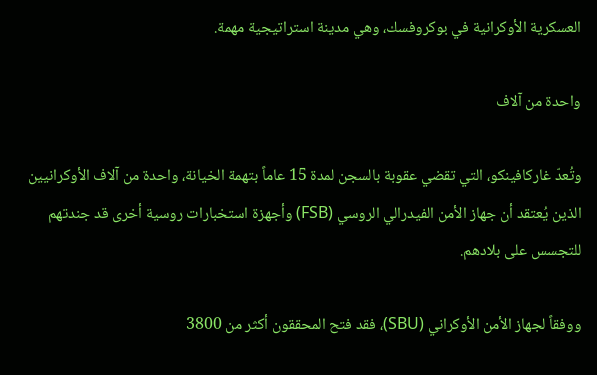العسكرية الأوكرانية في بوكروفسك، وهي مدينة استراتيجية مهمة.

واحدة من آلاف

وتُعدّ غاركافينكو، التي تقضي عقوبة بالسجن لمدة 15 عاماً بتهمة الخيانة، واحدة من آلاف الأوكرانيين الذين يُعتقد أن جهاز الأمن الفيدرالي الروسي (FSB) وأجهزة استخبارات روسية أخرى قد جندتهم للتجسس على بلادهم.

ووفقاً لجهاز الأمن الأوكراني (SBU)، فقد فتح المحققون أكثر من 3800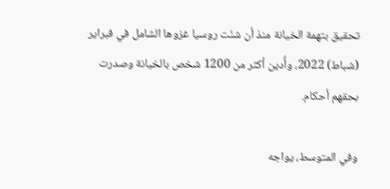تحقيق بتهمة الخيانة منذ أن شنّت روسيا غزوها الشامل في فبراير (شباط) 2022، وأُدين أكثر من 1200 شخص بالخيانة وصدرت بحقهم أحكام.

وفي المتوسط، يواجه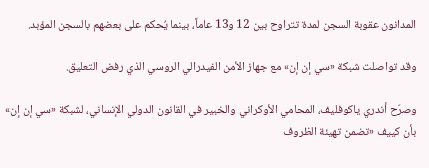المدانون عقوبة السجن لمدة تتراوح بين 12 و13 عاماً، بينما يُحكم على بعضهم بالسجن المؤبد.

وقد تواصلت شبكة «سي إن إن» مع جهاز الأمن الفيدرالي الروسي الذي رفض التعليق.

وصرّح أندري ياكوفليف، المحامي الأوكراني والخبير في القانون الدولي الإنساني، لشبكة «سي إن إن» بأن كييف «تضمن تهيئة الظروف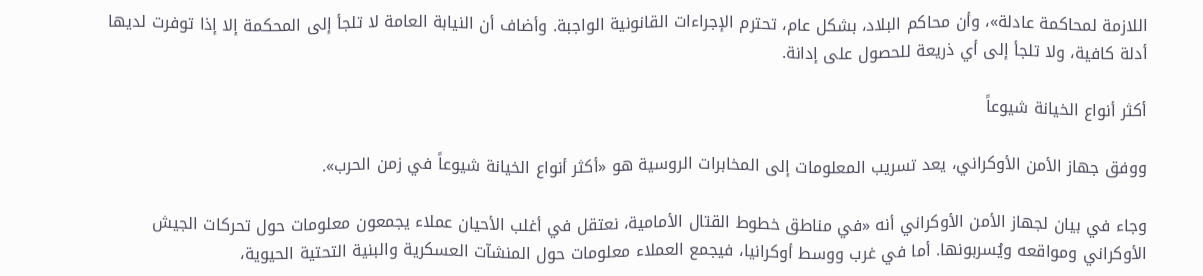اللازمة لمحاكمة عادلة»، وأن محاكم البلاد، بشكل عام، تحترم الإجراءات القانونية الواجبة. وأضاف أن النيابة العامة لا تلجأ إلى المحكمة إلا إذا توفرت لديها أدلة كافية، ولا تلجأ إلى أي ذريعة للحصول على إدانة.

أكثر أنواع الخيانة شيوعاً

ووفق جهاز الأمن الأوكراني، يعد تسريب المعلومات إلى المخابرات الروسية هو «أكثر أنواع الخيانة شيوعاً في زمن الحرب».

وجاء في بيان لجهاز الأمن الأوكراني أنه «في مناطق خطوط القتال الأمامية، نعتقل في أغلب الأحيان عملاء يجمعون معلومات حول تحركات الجيش الأوكراني ومواقعه ويُسربونها. أما في غرب ووسط أوكرانيا، فيجمع العملاء معلومات حول المنشآت العسكرية والبنية التحتية الحيوية،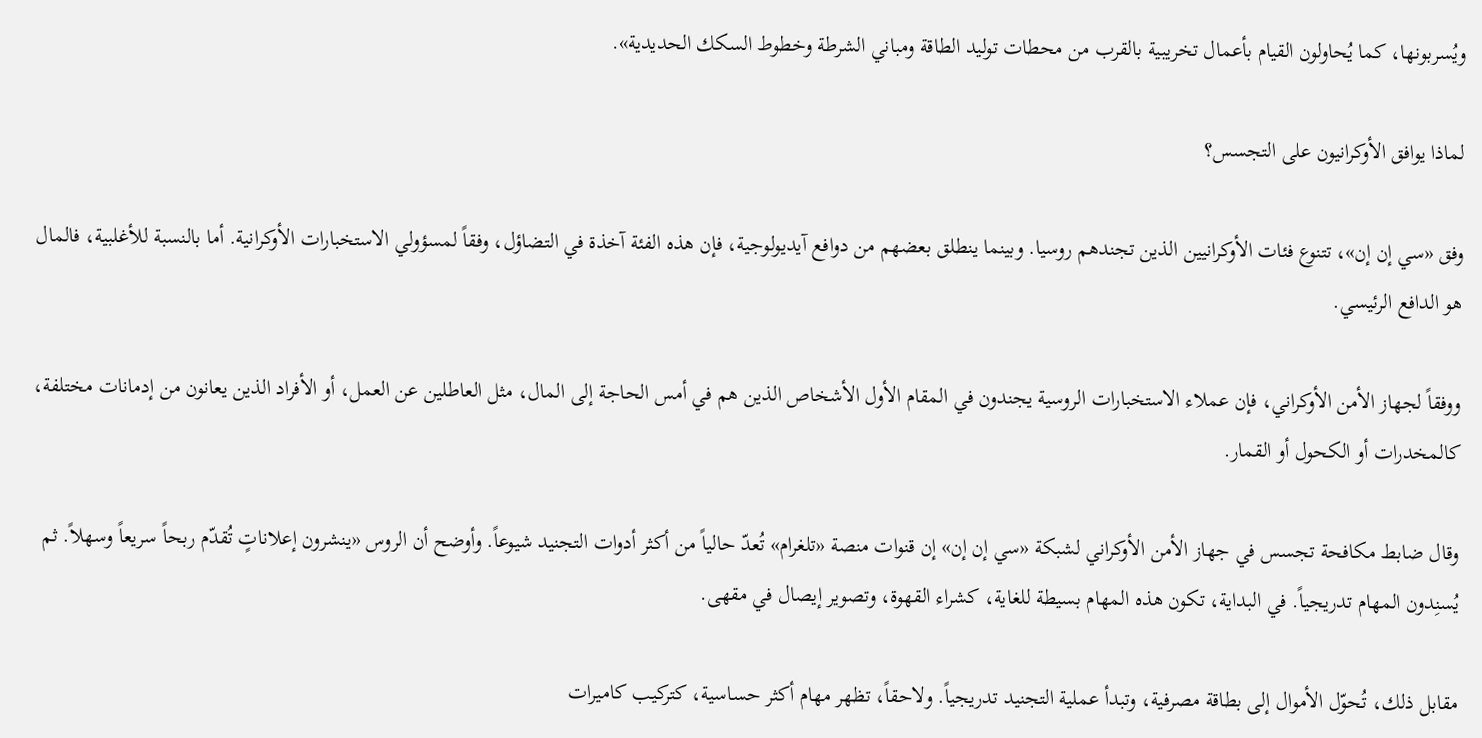ويُسربونها، كما يُحاولون القيام بأعمال تخريبية بالقرب من محطات توليد الطاقة ومباني الشرطة وخطوط السكك الحديدية».

لماذا يوافق الأوكرانيون على التجسس؟

وفق «سي إن إن»، تتنوع فئات الأوكرانيين الذين تجندهم روسيا. وبينما ينطلق بعضهم من دوافع آيديولوجية، فإن هذه الفئة آخذة في التضاؤل، وفقاً لمسؤولي الاستخبارات الأوكرانية. أما بالنسبة للأغلبية، فالمال هو الدافع الرئيسي.

ووفقاً لجهاز الأمن الأوكراني، فإن عملاء الاستخبارات الروسية يجندون في المقام الأول الأشخاص الذين هم في أمس الحاجة إلى المال، مثل العاطلين عن العمل، أو الأفراد الذين يعانون من إدمانات مختلفة، كالمخدرات أو الكحول أو القمار.

وقال ضابط مكافحة تجسس في جهاز الأمن الأوكراني لشبكة «سي إن إن» إن قنوات منصة «تلغرام» تُعدّ حالياً من أكثر أدوات التجنيد شيوعاً. وأوضح أن الروس «ينشرون إعلاناتٍ تُقدّم ربحاً سريعاً وسهلاً. ثم يُسنِدون المهام تدريجياً. في البداية، تكون هذه المهام بسيطة للغاية، كشراء القهوة، وتصوير إيصال في مقهى.

مقابل ذلك، تُحوّل الأموال إلى بطاقة مصرفية، وتبدأ عملية التجنيد تدريجياً. ولاحقاً، تظهر مهام أكثر حساسية، كتركيب كاميرات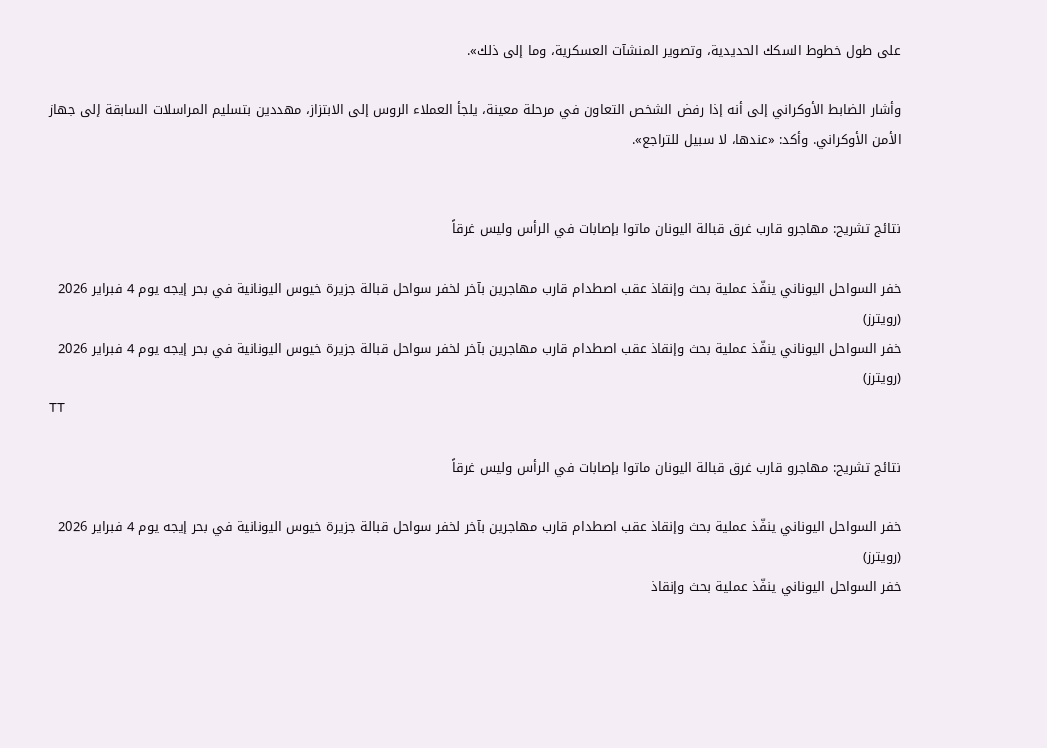على طول خطوط السكك الحديدية، وتصوير المنشآت العسكرية، وما إلى ذلك».

وأشار الضابط الأوكراني إلى أنه إذا رفض الشخص التعاون في مرحلة معينة، يلجأ العملاء الروس إلى الابتزاز، مهددين بتسليم المراسلات السابقة إلى جهاز الأمن الأوكراني. وأكد: «عندها، لا سبيل للتراجع».


نتائج تشريح: مهاجرو قارب غرق قبالة اليونان ماتوا بإصابات في الرأس وليس غرقاً

خفر السواحل اليوناني ينفّذ عملية بحث وإنقاذ عقب اصطدام قارب مهاجرين بآخر لخفر سواحل قبالة جزيرة خيوس اليونانية في بحر إيجه يوم 4 فبراير 2026 (رويترز)
خفر السواحل اليوناني ينفّذ عملية بحث وإنقاذ عقب اصطدام قارب مهاجرين بآخر لخفر سواحل قبالة جزيرة خيوس اليونانية في بحر إيجه يوم 4 فبراير 2026 (رويترز)
TT

نتائج تشريح: مهاجرو قارب غرق قبالة اليونان ماتوا بإصابات في الرأس وليس غرقاً

خفر السواحل اليوناني ينفّذ عملية بحث وإنقاذ عقب اصطدام قارب مهاجرين بآخر لخفر سواحل قبالة جزيرة خيوس اليونانية في بحر إيجه يوم 4 فبراير 2026 (رويترز)
خفر السواحل اليوناني ينفّذ عملية بحث وإنقاذ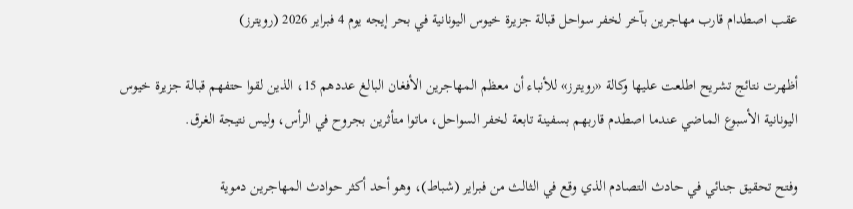عقب اصطدام قارب مهاجرين بآخر لخفر سواحل قبالة جزيرة خيوس اليونانية في بحر إيجه يوم 4 فبراير 2026 (رويترز)

أظهرت نتائج تشريح اطلعت عليها وكالة «رويترز» للأنباء أن معظم المهاجرين الأفغان البالغ عددهم 15، الذين لقوا حتفهم قبالة جزيرة خيوس اليونانية الأسبوع الماضي عندما اصطدم قاربهم بسفينة تابعة لخفر السواحل، ماتوا متأثرين بجروح في الرأس، وليس نتيجة الغرق.

وفتح تحقيق جنائي في حادث التصادم الذي وقع في الثالث من فبراير (شباط)، وهو أحد أكثر حوادث المهاجرين دموية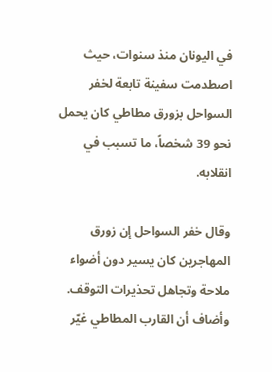في اليونان منذ سنوات، حيث اصطدمت سفينة تابعة لخفر السواحل بزورق مطاطي كان يحمل نحو 39 شخصاً، ما تسبب في انقلابه.

وقال خفر السواحل إن زورق المهاجرين كان يسير دون أضواء ملاحة وتجاهل تحذيرات التوقف. وأضاف أن القارب المطاطي غيّر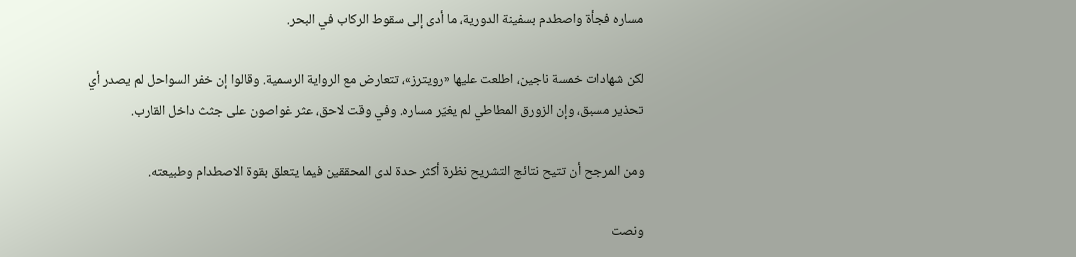مساره فجأة واصطدم بسفينة الدورية، ما أدى إلى سقوط الركاب في البحر.

لكن شهادات خمسة ناجين، اطلعت عليها «رويترز»، تتعارض مع الرواية الرسمية. وقالوا إن خفر السواحل لم يصدر أي تحذير مسبق، وإن الزورق المطاطي لم يغيّر مساره. وفي وقت لاحق، عثر غواصون على جثث داخل القارب.

ومن المرجح أن تتيح نتائج التشريح نظرة أكثر حدة لدى المحققين فيما يتعلق بقوة الاصطدام وطبيعته.

ونصت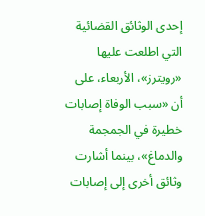إحدى الوثائق القضائية التي اطلعت عليها «رويترز»، الأربعاء، على أن «سبب الوفاة إصابات خطيرة في الجمجمة والدماغ»، بينما أشارت وثائق أخرى إلى إصابات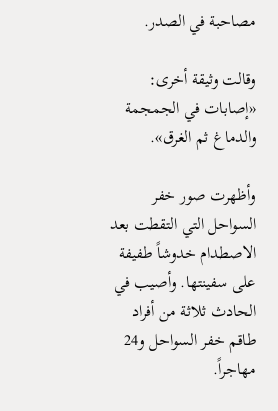مصاحبة في الصدر.

وقالت وثيقة أخرى: «إصابات في الجمجمة والدماغ ثم الغرق».

وأظهرت صور خفر السواحل التي التقطت بعد الاصطدام خدوشاً طفيفة على سفينتها. وأصيب في الحادث ثلاثة من أفراد طاقم خفر السواحل و24 مهاجراً.